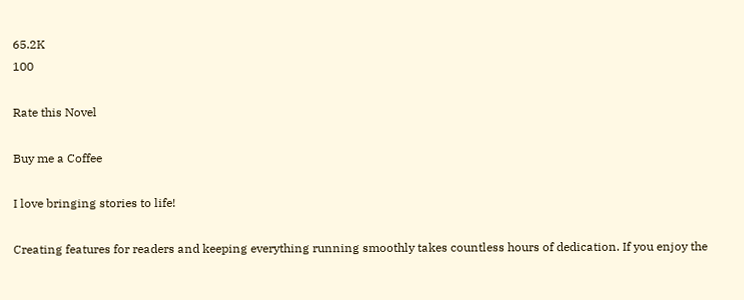65.2K
100

Rate this Novel

Buy me a Coffee

I love bringing stories to life!

Creating features for readers and keeping everything running smoothly takes countless hours of dedication. If you enjoy the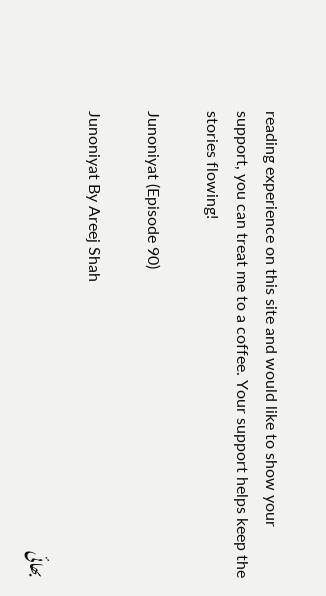reading experience on this site and would like to show your support, you can treat me to a coffee. Your support helps keep the stories flowing!

Junoniyat (Episode 90)

Junoniyat By Areej Shah

بھائی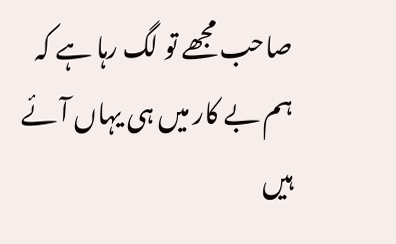صاحب مجھے تو لگ رہا ہے کہ ہم بے کار میں ہی یہاں آئے ہیں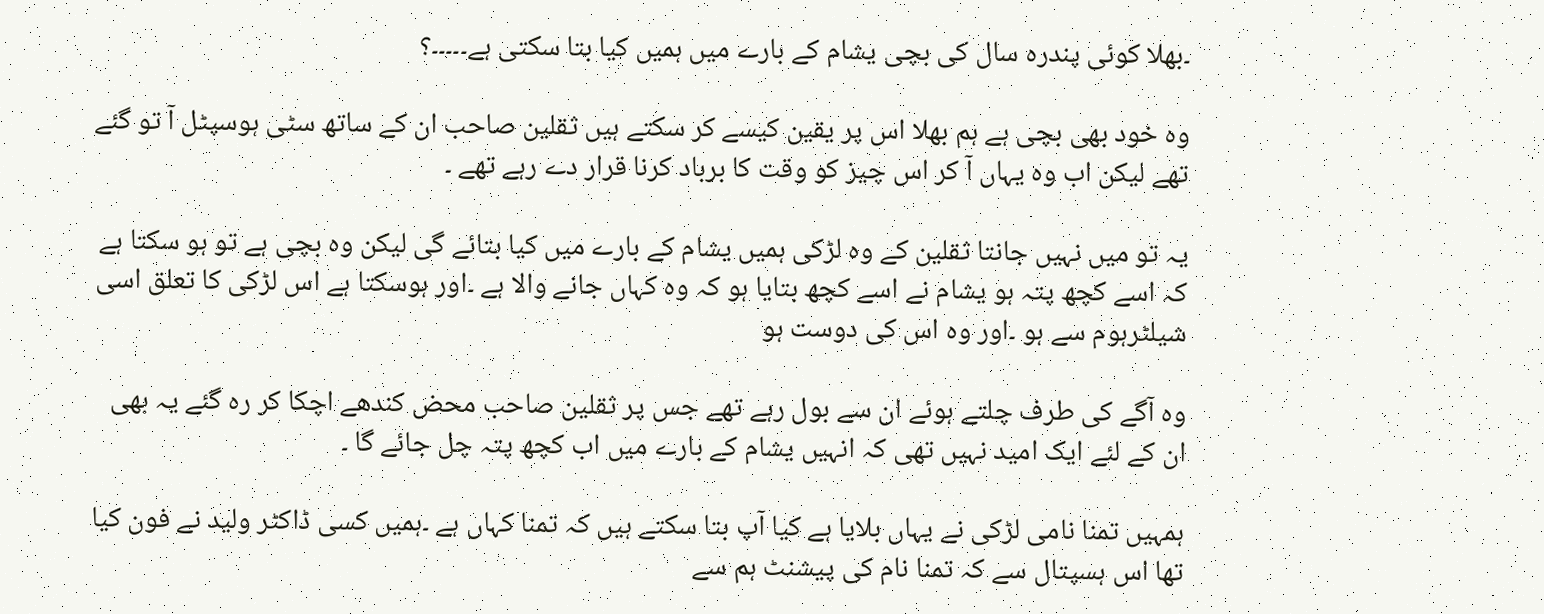۔بھلا کوئی پندرہ سال کی بچی یشام کے بارے میں ہمیں کیا بتا سکتی ہے۔۔۔۔۔؟

وہ خود بھی بچی ہے ہم بھلا اس پر یقین کیسے کر سکتے ہیں ثقلین صاحب ان کے ساتھ سٹی ہوسپٹل آ تو گئے تھے لیکن اب وہ یہاں آ کر اس چیز کو وقت کا برباد کرنا قرار دے رہے تھے ۔

یہ تو میں نہیں جانتا ثقلین کے وہ لڑکی ہمیں یشام کے بارے میں کیا بتائے گی لیکن وہ بچی ہے تو ہو سکتا ہے کہ اسے کچھ پتہ ہو یشام نے اسے کچھ بتایا ہو کہ وہ کہاں جانے والا ہے ۔اور ہوسکتا ہے اس لڑکی کا تعلق اسی شیلٹرہوم سے ہو ۔اور وہ اس کی دوست ہو

وہ آگے کی طرف چلتے ہوئے ان سے بول رہے تھے جس پر ثقلین صاحب محض کندھے اچکا کر رہ گئے یہ بھی ان کے لئے ایک امید نہیں تھی کہ انہیں یشام کے بارے میں اب کچھ پتہ چل جائے گا ۔

ہمہیں تمنا نامی لڑکی نے یہاں بلایا ہے کیا آپ بتا سکتے ہیں کہ تمنا کہاں ہے ۔ہمیں کسی ڈاکٹر ولید نے فون کیا تھا اس ہسپتال سے کہ تمنا نام کی پیشنٹ ہم سے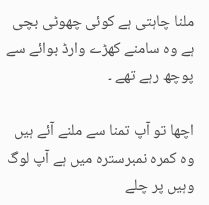ملنا چاہتی ہے کوئی چھوٹی بچی ہے وہ سامنے کھڑے وارڈ بوائے سے پوچھ رہے تھے ۔

اچھا تو آپ تمنا سے ملنے آئے ہیں وہ کمرہ نمبرسترہ میں ہے آپ لوگ وہیں پر چلے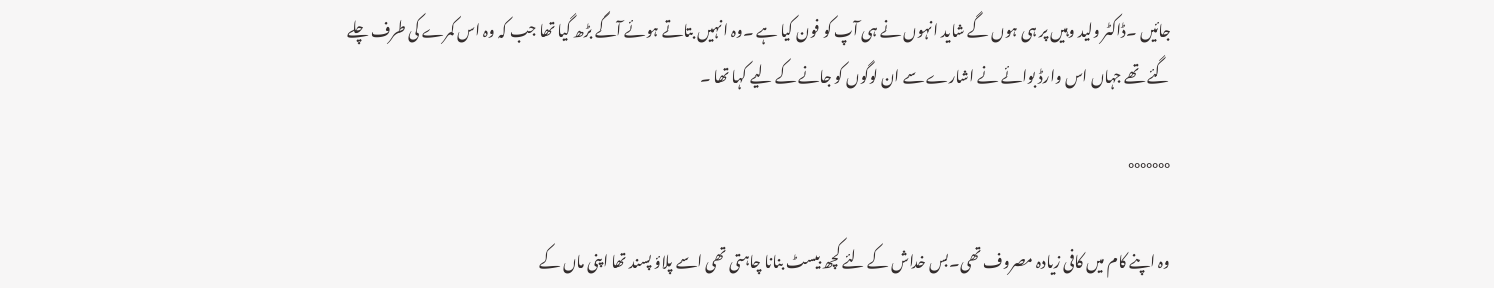جائیں ۔ڈاکٹر ولید وہیں پر ہی ہوں گے شاید انہوں نے ہی آپ کو فون کیا ہے ۔وہ انہیں بتاتے ہوئے آگے بڑھ گیا تھا جب کہ وہ اس کمرے کی طرف چلے گئے تھے جہاں اس وارڈ بوائے نے اشارے سے ان لوگوں کو جانے کے لیے کہا تھا ۔

°°°°°°°

وہ اپنے کام میں کافی زیادہ مصروف تھی۔بس خداش کے لئے کچھ بیسٹ بنانا چاہتی تھی اسے پلاؤ پسند تھا اپنی ماں کے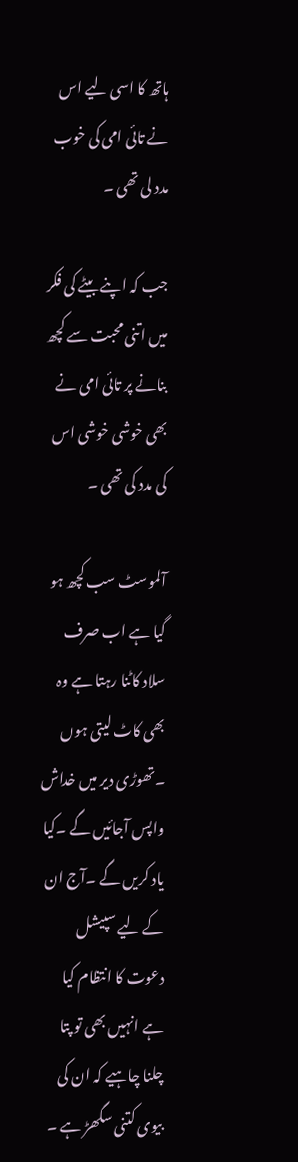ہاتھ کا اسی لیے اس نے تائی امی کی خوب مدد لی تھی ۔

جب کہ اپنے بیٹے کی فکر میں اتنی محبت سے کچھ بنانے پر تائی امی نے بھی خوشی خوشی اس کی مدد کی تھی ۔

آلموسٹ سب کچھ ہو گیا ہے اب صرف سلاد کاٹنا رہتا ہے وہ بھی کاٹ لیتی ہوں ۔تھوڑی دیر میں خداش واپس آجائیں گے ۔کیا یاد کریں گے ۔آج ان کے لیے سپیشل دعوت کا انتظام کیا ہے انہیں بھی تو پتا چلنا چاہیے کہ ان کی بیوی کتنی سگھڑ ہے ۔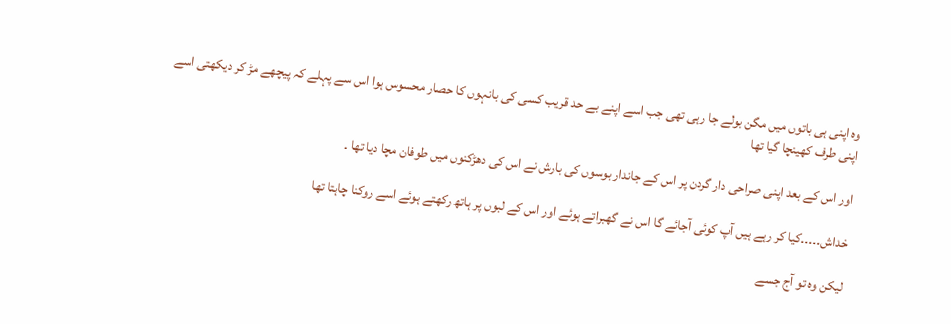وہ اپنی ہی باتوں میں مگن بولے جا رہی تھی جب اسے اپنے بے حد قریب کسی کی بانہوں کا حصار محسوس ہوا اس سے پہلے کہ پیچھے مڑ کر دیکھتی اسے اپنی طرف کھینچا گیا تھا

اور اس کے بعد اپنی صراحی دار گردن پر اس کے جاندار بوسوں کی بارش نے اس کی دھڑکنوں میں طوفان مچا دیا تھا ۔

خداش۔۔۔۔۔کیا کر رہے ہیں آپ کوئی آجائے گا اس نے گھبراتے ہوئے اور اس کے لبوں پر ہاتھ رکھتے ہوئے اسے روکنا چاہتا تھا

لیکن وہ تو آج جسے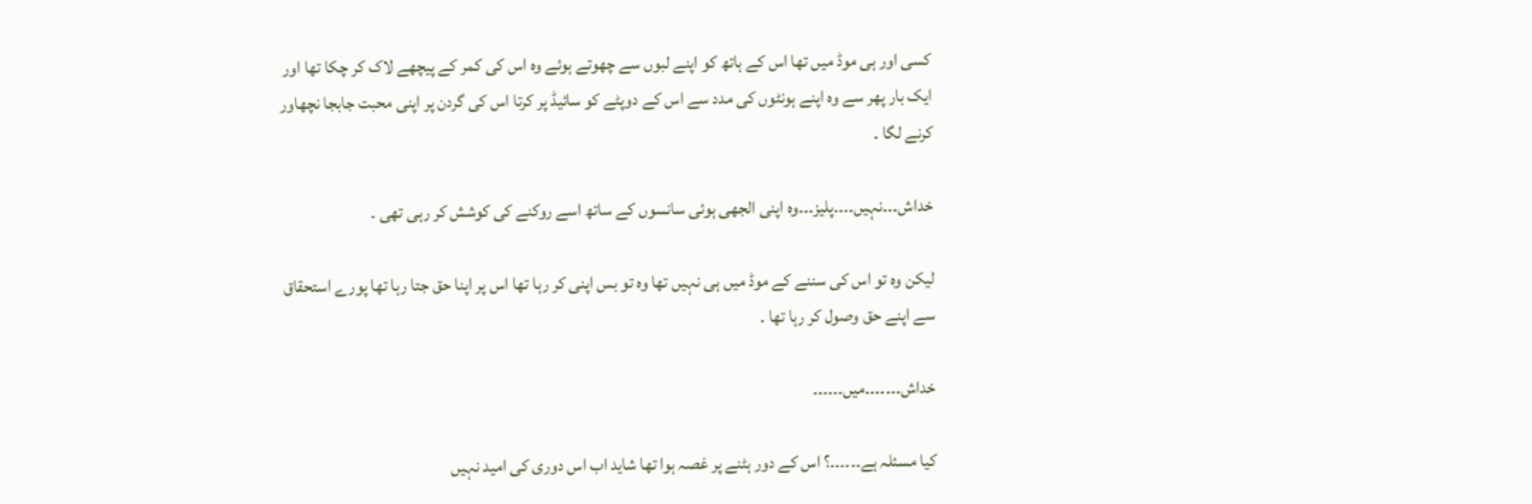کسی اور ہی موڈ میں تھا اس کے ہاتھ کو اپنے لبوں سے چھوتے ہوئے وہ اس کی کمر کے پیچھے لاک کر چکا تھا اور ایک بار پھر سے وہ اپنے ہونٹوں کی مدد سے اس کے دوپٹے کو سائیڈ پر کرتا اس کی گردن پر اپنی محبت جابجا نچھاور کرنے لگا ۔

خداش۔۔۔نہیں۔۔۔۔پلیز۔۔۔وہ اپنی الجھی ہوئی سانسوں کے ساتھ اسے روکنے کی کوشش کر رہی تھی ۔

لیکن وہ تو اس کی سننے کے موڈ میں ہی نہیں تھا وہ تو بس اپنی کر رہا تھا اس پر اپنا حق جتا رہا تھا پورے استحقاق سے اپنے حق وصول کر رہا تھا ۔

خداش۔۔۔۔۔۔۔میں۔۔۔۔۔۔

کیا مسئلہ ہے۔۔۔۔۔۔؟ اس کے دور ہٹنے پر غصہ ہوا تھا شاید اب اس دوری کی امید نہیں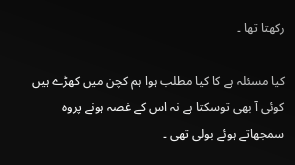رکھتا تھا ۔

کیا مسئلہ ہے کا کیا مطلب ہوا ہم کچن میں کھڑے ہیں کوئی آ بھی توسکتا ہے نہ اس کے غصہ ہونے پروہ سمجھاتے ہوئے بولی تھی ۔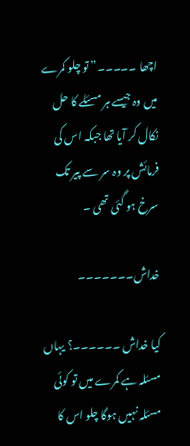اچھا ۔۔۔۔۔” تو چلو کمرے میں وہ جیسے ہر مسئلے کا حل نکال کر آیا تھا جبکہ اس کی فرمائش پر وہ سر سے پیر تک سرخ ہو گئی تھی ۔

خداش۔۔۔۔۔۔۔

کیا خداش ۔۔۔۔۔۔؟ یہاں مسئلہ ہے کمرے میں تو کوئی مسئلہ نہیں ہوگا چلو اس کا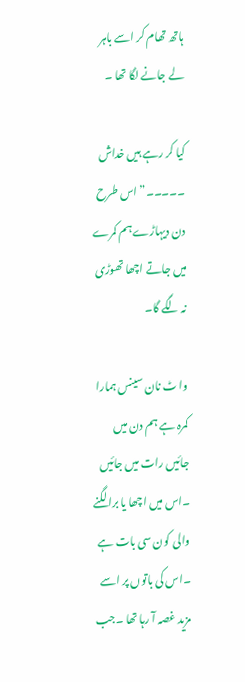ہاتھ تھام کر اسے باہر لے جانے لگا تھا ۔

کیا کر رہے ہیں خداش ۔۔۔۔۔” اس طرح دن دیہاڑے ہم کمرے میں جاتے اچھا تھوڑی نہ لگے گا۔

وا ٹ نان سینس ہمارا کمرہ ہے ہم دن میں جائیں رات میں جائیں ۔اس میں اچھا یا برا لگنے والی کون سی بات ہے ۔اس کی باتوں پر اسے مزید غصہ آ رہا تھا ۔جب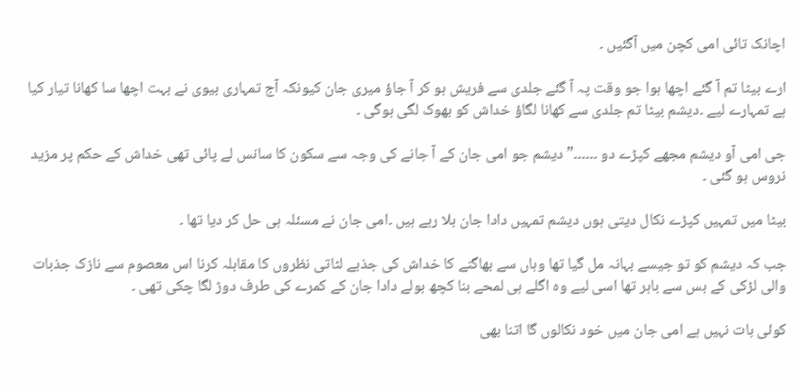اچانک تائی امی کچن میں آگئیں ۔

ارے بیٹا تم آ گئے اچھا ہوا جو وقت پہ آ گئے جلدی سے فریش ہو کر آ جاؤ میری جان کیونکہ آج تمہاری بیوی نے بہت اچھا سا کھانا تیار کیا ہے تمہارے لیے ۔دیشم بیٹا تم جلدی سے کھانا لگاؤ خداش کو بھوک لگی ہوگی ۔

جی امی آو دیشم مجھے کپڑے دو ۔۔۔۔۔۔” دیشم جو امی جان کے آ جانے کی وجہ سے سکون کا سانس لے پائی تھی خداش کے حکم پر مزید نروس ہو گئی ۔

بیٹا میں تمہیں کپڑے نکال دیتی ہوں دیشم تمہیں دادا جان بلا رہے ہیں ۔امی جان نے مسئلہ ہی حل کر دیا تھا ۔

جب کہ دیشم کو تو جیسے بہانہ مل گیا تھا وہاں سے بھاگنے کا خداش کی جذبے لٹاتی نظروں کا مقابلہ کرنا اس معصوم سے نازک جذبات والی لڑکی کے بس سے باہر تھا اسی لیے وہ اگلے ہی لمحے بنا کچھ بولے دادا جان کے کمرے کی طرف دوڑ لگا چکی تھی ۔

کوئی بات نہیں ہے امی جان میں خود نکالوں گا اتنا بھی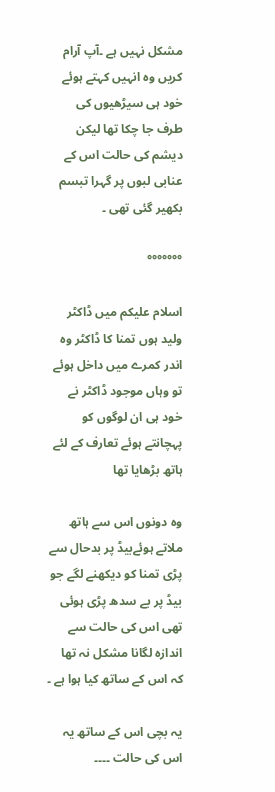مشکل نہیں ہے ۔آپ آرام کریں وہ انہیں کہتے ہوئے خود ہی سیڑھیوں کی طرف جا چکا تھا لیکن دیشم کی حالت اس کے عنابی لبوں پر گہرا تبسم بکھیر گئی تھی ۔

°°°°°°°

اسلام علیکم میں ڈاکٹر ولید ہوں تمنا کا ڈاکٹر وہ اندر کمرے میں داخل ہوئے تو وہاں موجود ڈاکٹر نے خود ہی ان لوگوں کو پہچانتے ہوئے تعارف کے لئے ہاتھ بڑھایا تھا

وہ دونوں اس سے ہاتھ ملاتے ہوئےبیڈ پر بدحال سے پڑی تمنا کو دیکھنے لگے جو بیڈ پر بے سدھ پڑی ہوئی تھی اس کی حالت سے اندازہ لگانا مشکل نہ تھا کہ اس کے ساتھ کیا ہوا ہے ۔

یہ بچی اس کے ساتھ یہ اس کی حالت ۔۔۔۔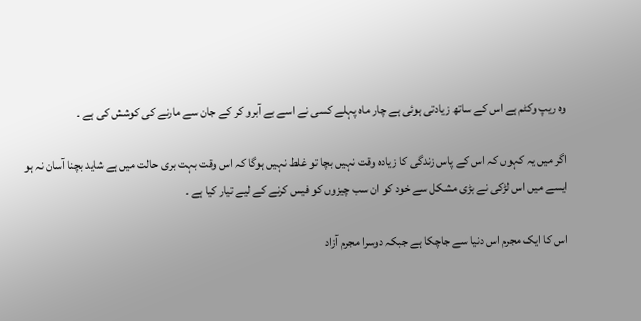وہ ریپ وکٹم ہے اس کے ساتھ زیادتی ہوئی ہے چار ماہ پہلے کسی نے اسے بے آبرو کر کے جان سے مارنے کی کوشش کی ہے ۔

اگر میں یہ کہوں کہ اس کے پاس زندگی کا زیادہ وقت نہیں بچا تو غلط نہیں ہوگا کہ اس وقت بہت بری حالت میں ہے شاید بچنا آسان نہ ہو ایسے میں اس لڑکی نے بڑی مشکل سے خود کو ان سب چیزوں کو فیس کرنے کے لیے تیار کیا ہے ۔

اس کا ایک مجرم اس دنیا سے جاچکا ہے جبکہ دوسرا مجرم آزاد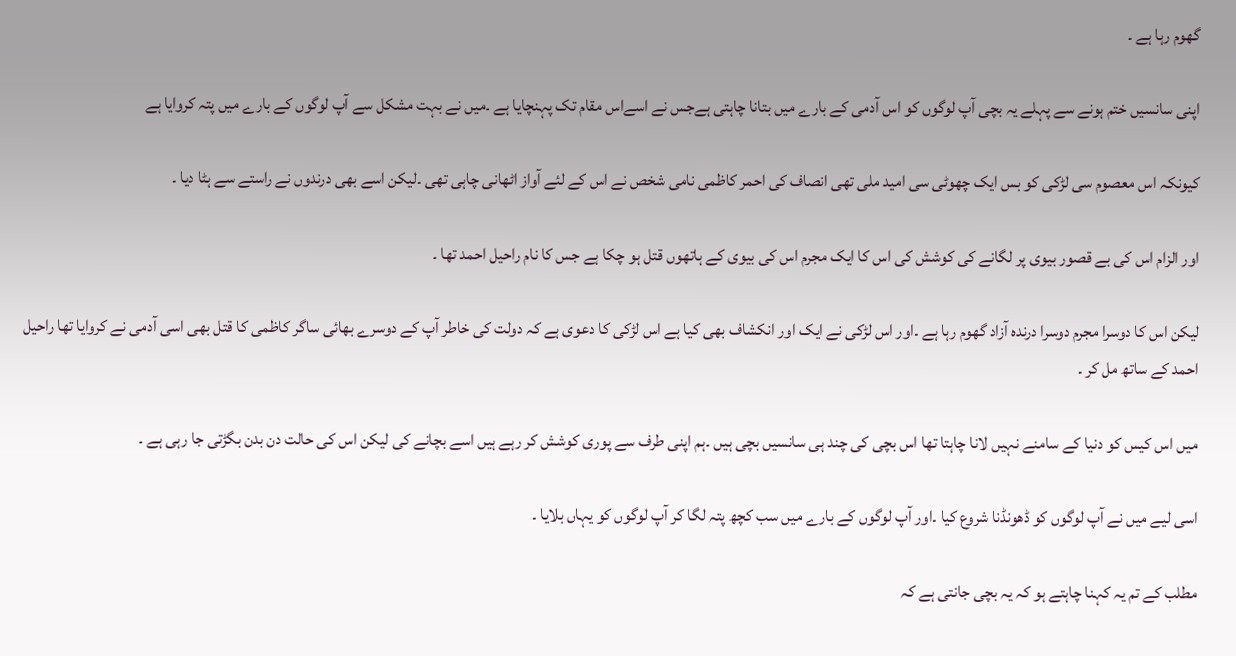گھوم رہا ہے ۔

اپنی سانسیں ختم ہونے سے پہلے یہ بچی آپ لوگوں کو اس آدمی کے بارے میں بتانا چاہتی ہےجس نے اسےاس مقام تک پہنچایا ہے ۔میں نے بہت مشکل سے آپ لوگوں کے بارے میں پتہ کروایا ہے

کیونکہ اس معصوم سی لڑکی کو بس ایک چھوٹی سی امید ملی تھی انصاف کی احمر کاظمی نامی شخص نے اس کے لئے آواز اٹھانی چاہی تھی ۔لیکن اسے بھی درندوں نے راستے سے ہٹا دیا ۔

اور الزام اس کی بے قصور بیوی پر لگانے کی کوشش کی اس کا ایک مجرم اس کی بیوی کے ہاتھوں قتل ہو چکا ہے جس کا نام راحیل احمد تھا ۔

لیکن اس کا دوسرا مجرم دوسرا درندہ آزاد گھوم رہا ہے ۔اور اس لڑکی نے ایک اور انکشاف بھی کیا ہے اس لڑکی کا دعوی ہے کہ دولت کی خاطر آپ کے دوسرے بھائی ساگر کاظمی کا قتل بھی اسی آدمی نے کروایا تھا راحیل احمد کے ساتھ مل کر ۔

میں اس کیس کو دنیا کے سامنے نہیں لانا چاہتا تھا اس بچی کی چند ہی سانسیں بچی ہیں ۔ہم اپنی طرف سے پوری کوشش کر رہے ہیں اسے بچانے کی لیکن اس کی حالت دن بدن بگڑتی جا رہی ہے ۔

اسی لیے میں نے آپ لوگوں کو ڈھونڈنا شروع کیا ۔اور آپ لوگوں کے بارے میں سب کچھ پتہ لگا کر آپ لوگوں کو یہاں بلایا ۔

مطلب کے تم یہ کہنا چاہتے ہو کہ یہ بچی جانتی ہے کہ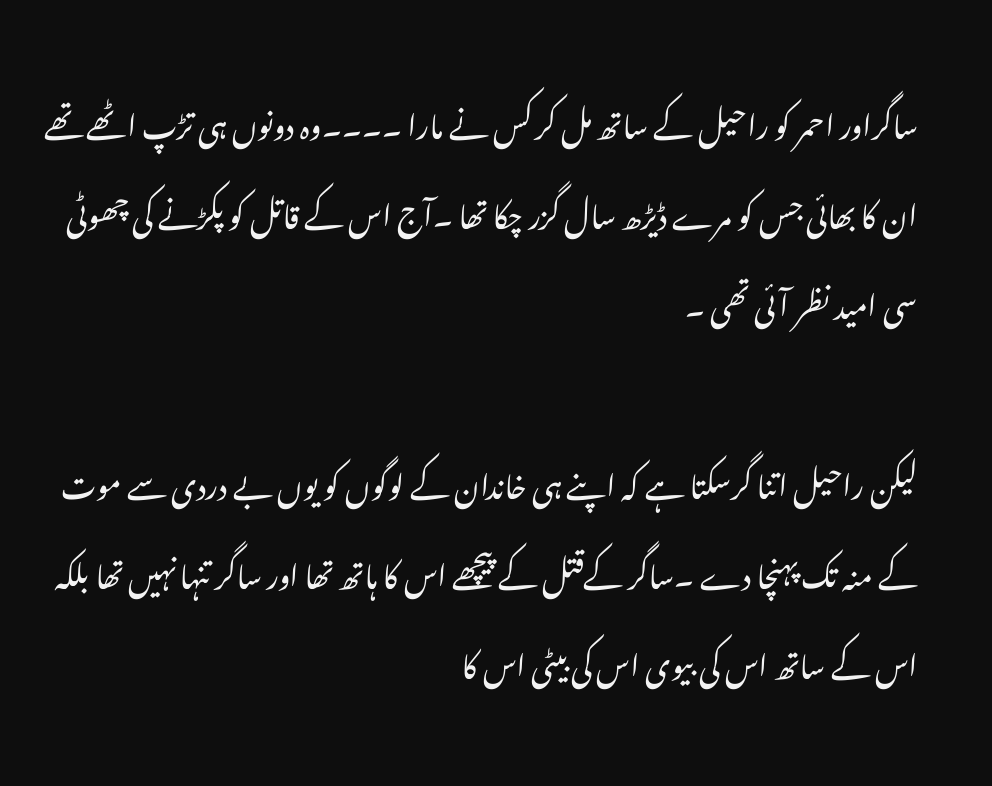ساگراور احمر کو راحیل کے ساتھ مل کر کس نے مارا ۔۔۔۔وہ دونوں ہی تڑپ اٹھے تھے ان کا بھائی جس کو مرے ڈیڑھ سال گزر چکا تھا ۔آج اس کے قاتل کو پکڑنے کی چھوٹی سی امید نظر آئی تھی ۔

لیکن راحیل اتنا گرسکتا ہے کہ اپنے ہی خاندان کے لوگوں کو یوں بے دردی سے موت کے منہ تک پہنچا دے ۔ساگر کےقتل کے پیچھے اس کا ہاتھ تھا اور ساگر تنہا نہیں تھا بلکہ اس کے ساتھ اس کی بیوی اس کی بیٹی اس کا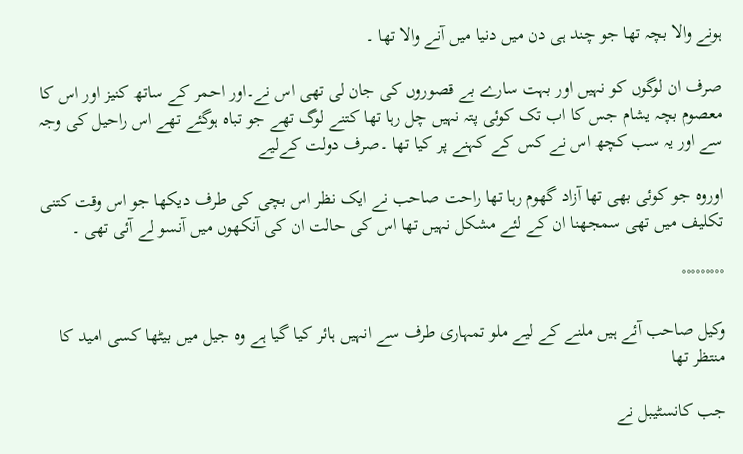ہونے والا بچہ تھا جو چند ہی دن میں دنیا میں آنے والا تھا ۔

صرف ان لوگوں کو نہیں اور بہت سارے بے قصوروں کی جان لی تھی اس نے۔اور احمر کے ساتھ کنیز اور اس کا معصوم بچہ یشام جس کا اب تک کوئی پتہ نہیں چل رہا تھا کتنے لوگ تھے جو تباہ ہوگئے تھے اس راحیل کی وجہ سے اور یہ سب کچھ اس نے کس کے کہنے پر کیا تھا ۔صرف دولت کےلیے

اوروہ جو کوئی بھی تھا آزاد گھوم رہا تھا راحت صاحب نے ایک نظر اس بچی کی طرف دیکھا جو اس وقت کتنی تکلیف میں تھی سمجھنا ان کے لئے مشکل نہیں تھا اس کی حالت ان کی آنکھوں میں آنسو لے آئی تھی ۔

°°°°°°°°°

وکیل صاحب آئے ہیں ملنے کے لیے ملو تمہاری طرف سے انہیں ہائر کیا گیا ہے وہ جیل میں بیٹھا کسی امید کا منتظر تھا

جب کانسٹیبل نے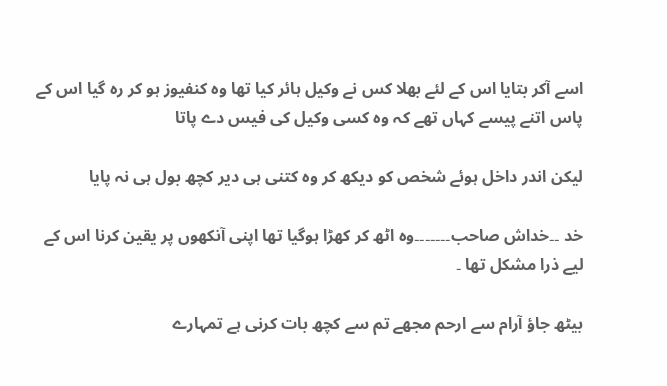اسے آکر بتایا اس کے لئے بھلا کس نے وکیل ہائر کیا تھا وہ کنفیوز ہو کر رہ گیا اس کے پاس اتنے پیسے کہاں تھے کہ وہ کسی وکیل کی فیس دے پاتا

لیکن اندر داخل ہوئے شخص کو دیکھ کر وہ کتنی ہی دیر کچھ بول ہی نہ پایا

خد ۔۔خداش صاحب۔۔۔۔۔۔۔وہ اٹھ کر کھڑا ہوگیا تھا اپنی آنکھوں پر یقین کرنا اس کے لیے ذرا مشکل تھا ۔

بیٹھ جاؤ آرام سے ارحم مجھے تم سے کچھ بات کرنی ہے تمہارے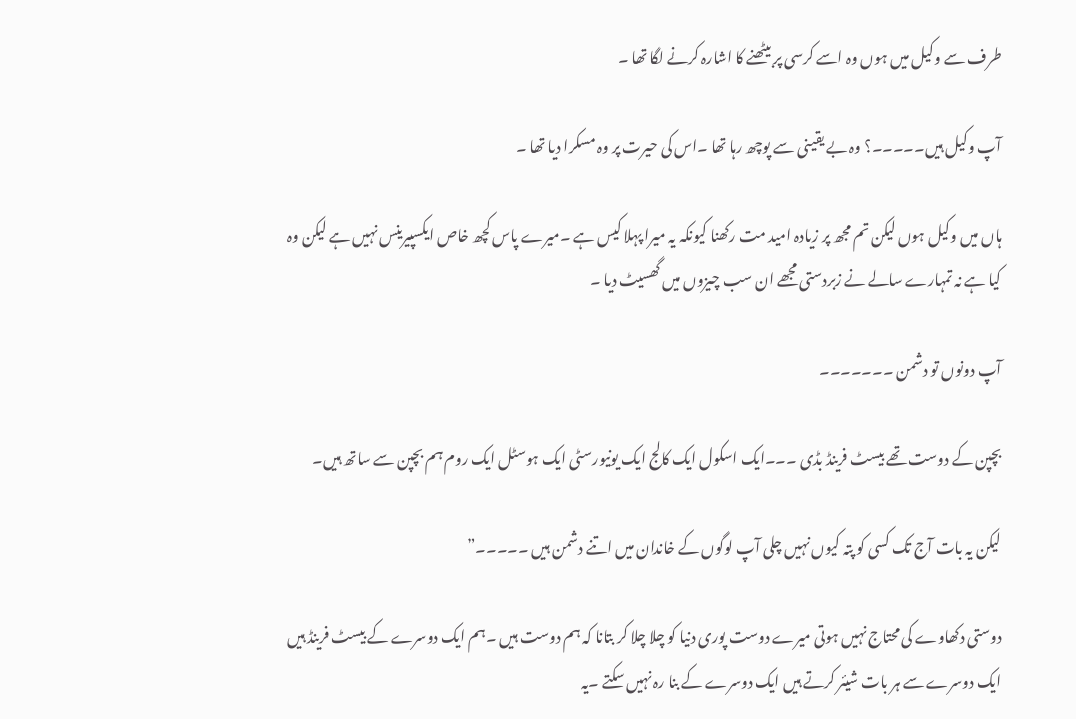طرف سے وکیل میں ہوں وہ اسے کرسی پر بیٹھنے کا اشارہ کرنے لگا تھا ۔

آپ وکیل ہیں۔۔۔۔۔؟ وہ بے یقینی سے پوچھ رہا تھا ۔اس کی حیرت پر وہ مسکرا دیا تھا ۔

ہاں میں وکیل ہوں لیکن تم مجھ پر زیادہ امید مت رکھنا کیونکہ یہ میرا پہلا کیس ہے ۔میرے پاس کچھ خاص ایکسپیرینس نہیں ہے لیکن وہ کیا ہے نہ تمہارے سالے نے زبردستی مجھے ان سب چیزوں میں گھسیٹ دیا ۔

آپ دونوں تو دشمن ۔۔۔۔۔۔۔

بچپن کے دوست تھے بیسٹ فرینڈ بڈی ۔۔۔ایک اسکول ایک کالج ایک یونیورسٹی ایک ہوسٹل ایک روم ہم بچپن سے ساتھ ہیں۔

لیکن یہ بات آج تک کسی کو پتہ کیوں نہیں چلی آپ لوگوں کے خاندان میں اتنے دشمن ہیں ۔۔۔۔۔”

دوستی دکھاوے کی محتاج نہیں ہوتی میرے دوست پوری دنیا کو چلا چلا کر بتانا کہ ہم دوست ہیں ۔ہم ایک دوسرے کے بیسٹ فرینڈ ہیں ایک دوسرے سے ہر بات شیئر کرتے ہیں ایک دوسرے کے بنا رہ نہیں سکتے ۔یہ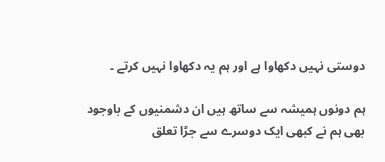دوستی نہیں دکھاوا ہے اور ہم یہ دکھاوا نہیں کرتے ۔

ہم دونوں ہمیشہ سے ساتھ ہیں ان دشمنیوں کے باوجود بھی ہم نے کبھی ایک دوسرے سے جڑا تعلق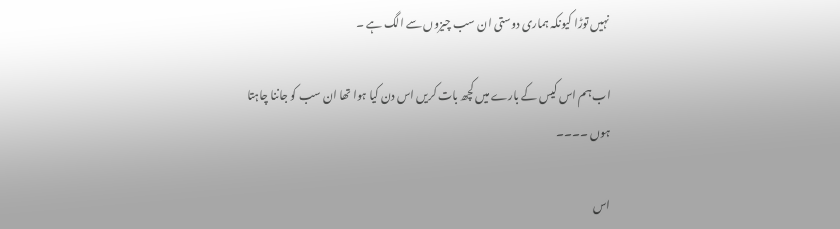نہیں توڑا کیونکہ ہماری دوستی ان سب چیزوں سے الگ ہے ۔

اب ہم اس کیس کے بارے میں کچھ بات کریں اس دن کیا ہوا تھا ان سب کو جاننا چاہتا ہوں ۔۔۔۔

اس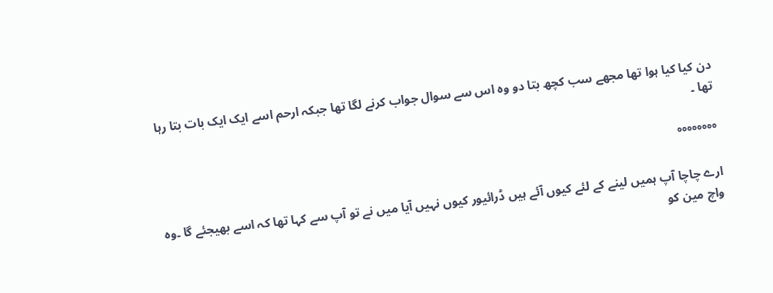دن کیا کیا ہوا تھا مجھے سب کچھ بتا دو وہ اس سے سوال جواب کرنے لگا تھا جبکہ ارحم اسے ایک ایک بات بتا رہا تھا ۔

°°°°°°°°

ارے چاچا آپ ہمیں لینے کے لئے کیوں آئے ہیں ڈرائیور کیوں نہیں آیا میں نے تو آپ سے کہا تھا کہ اسے بھیجئے گا ۔وہ واچ مین کو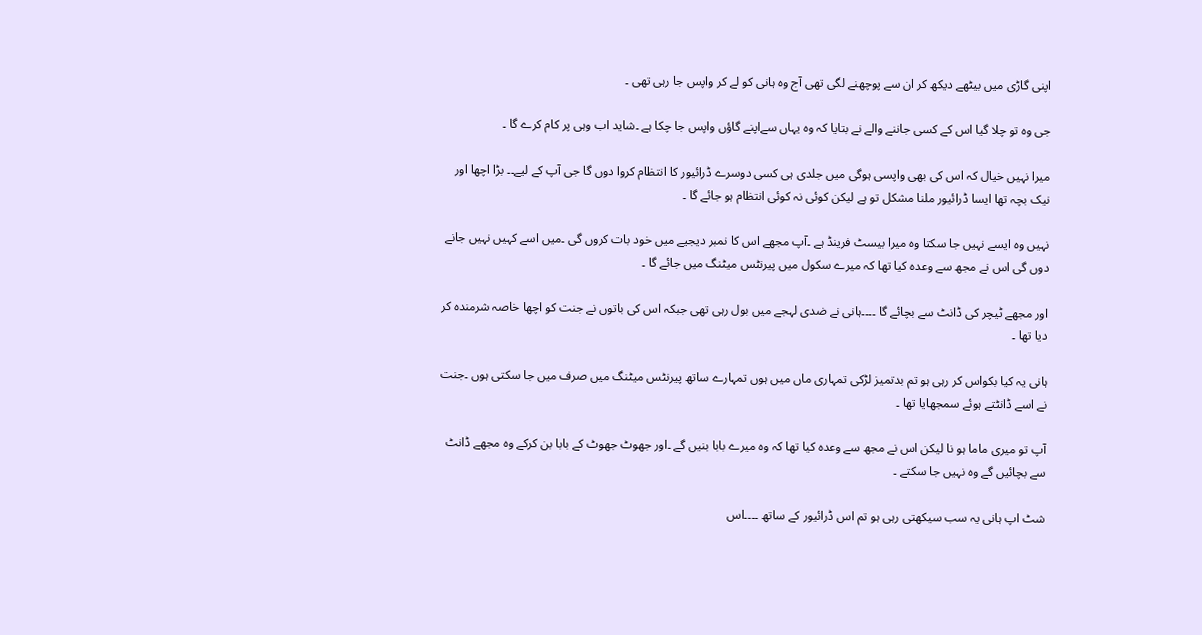اپنی گاڑی میں بیٹھے دیکھ کر ان سے پوچھنے لگی تھی آج وہ ہانی کو لے کر واپس جا رہی تھی ۔

جی وہ تو چلا گیا اس کے کسی جاننے والے نے بتایا کہ وہ یہاں سےاپنے گاؤں واپس جا چکا ہے ۔شاید اب وہی پر کام کرے گا ۔

میرا نہیں خیال کہ اس کی بھی واپسی ہوگی میں جلدی ہی کسی دوسرے ڈرائیور کا انتظام کروا دوں گا جی آپ کے لیے۔۔ بڑا اچھا اور نیک بچہ تھا ایسا ڈرائیور ملنا مشکل تو ہے لیکن کوئی نہ کوئی انتظام ہو جائے گا ۔

نہیں وہ ایسے نہیں جا سکتا وہ میرا بیسٹ فرینڈ ہے ۔آپ مجھے اس کا نمبر دیجیے میں خود بات کروں گی ۔میں اسے کہیں نہیں جانے دوں گی اس نے مجھ سے وعدہ کیا تھا کہ میرے سکول میں پیرنٹس میٹنگ میں جائے گا ۔

اور مجھے ٹیچر کی ڈانٹ سے بچائے گا ۔۔۔۔ہانی نے ضدی لہجے میں بول رہی تھی جبکہ اس کی باتوں نے جنت کو اچھا خاصہ شرمندہ کر دیا تھا ۔

ہانی یہ کیا بکواس کر رہی ہو تم بدتمیز لڑکی تمہاری ماں میں ہوں تمہارے ساتھ پیرنٹس میٹنگ میں صرف میں جا سکتی ہوں ۔جنت نے اسے ڈانٹتے ہوئے سمجھایا تھا ۔

آپ تو میری ماما ہو نا لیکن اس نے مجھ سے وعدہ کیا تھا کہ وہ میرے بابا بنیں گے ۔اور جھوٹ جھوٹ کے بابا بن کرکے وہ مجھے ڈانٹ سے بچائیں گے وہ نہیں جا سکتے ۔

شٹ اپ ہانی یہ سب سیکھتی رہی ہو تم اس ڈرائیور کے ساتھ ۔۔۔۔اس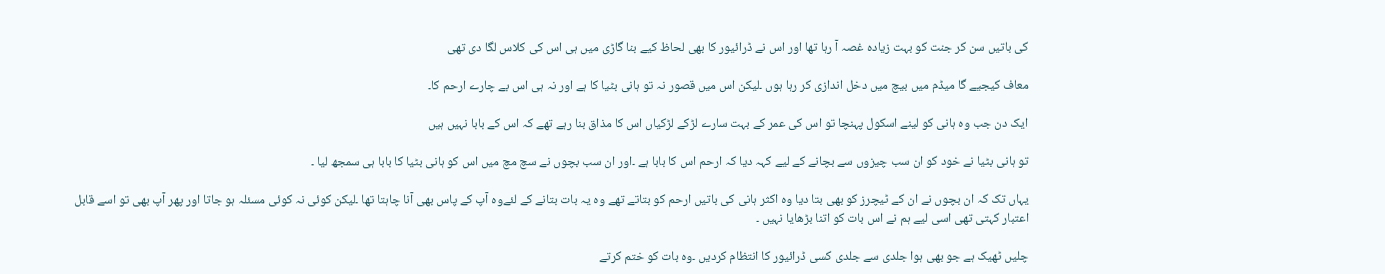کی باتیں سن کر جنت کو بہت زیادہ غصہ آ رہا تھا اور اس نے ڈرائیور کا بھی لحاظ کیے بنا گاڑی میں ہی اس کی کلاس لگا دی تھی

معاف کیجیے گا میڈم میں بیچ میں دخل اندازی کر رہا ہوں ۔لیکن اس میں قصور نہ تو ہانی بٹیا کا ہے اور نہ ہی اس بے چارے ارحم کا۔

ایک دن جب وہ ہانی کو لینے اسکول پہنچا تو اس کی عمر کے بہت سارے لڑکے لڑکیاں اس کا مذاق بنا رہے تھے کہ اس کے بابا نہیں ہیں

تو ہانی بٹیا نے خود کو ان سب چیزوں سے بچانے کے لیے کہہ دیا کہ ارحم اس کا بابا ہے ۔اور ان سب بچوں نے سچ مچ میں اس کو ہانی بٹیا کا بابا ہی سمجھ لیا ۔

یہاں تک کہ ان بچوں نے ان کے ٹیچرز کو بھی بتا دیا وہ اکثر ہانی کی باتیں ارحم کو بتاتے تھے وہ یہ بات بتانے کے لئےوہ آپ کے پاس بھی آنا چاہتا تھا ۔لیکن کوئی نہ کوئی مسئلہ ہو جاتا اور پھر آپ بھی تو اسے قابل اعتبار کہتی تھی اسی لیے ہم نے اس بات کو اتنا بڑھایا نہیں ۔

چلیں ٹھیک ہے جو بھی ہوا جلدی سے جلدی کسی ڈرائیور کا انتظام کردیں ۔وہ بات کو ختم کرتے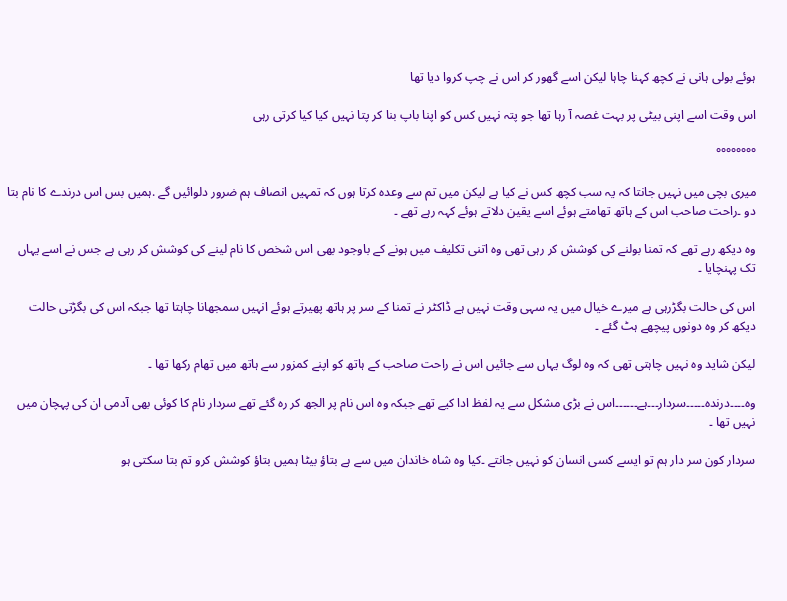ہوئے بولی ہانی نے کچھ کہنا چاہا لیکن اسے گھور کر اس نے چپ کروا دیا تھا

اس وقت اسے اپنی بیٹی پر بہت غصہ آ رہا تھا جو پتہ نہیں کس کو اپنا باپ بنا کر پتا نہیں کیا کیا کرتی رہی

°°°°°°°°

میری بچی میں نہیں جانتا کہ یہ سب کچھ کس نے کیا ہے لیکن میں تم سے وعدہ کرتا ہوں کہ تمہیں انصاف ہم ضرور دلوائیں گے .ہمیں بس اس درندے کا نام بتا دو ۔راحت صاحب اس کے ہاتھ تھامتے ہوئے اسے یقین دلاتے ہوئے کہہ رہے تھے ۔

وہ دیکھ رہے تھے کہ تمنا بولنے کی کوشش کر رہی تھی وہ اتنی تکلیف میں ہونے کے باوجود بھی اس شخص کا نام لینے کی کوشش کر رہی ہے جس نے اسے یہاں تک پہنچایا ۔

اس کی حالت بگڑرہی ہے میرے خیال میں یہ سہی وقت نہیں ہے ڈاکٹر نے تمنا کے سر پر ہاتھ پھیرتے ہوئے انہیں سمجھانا چاہتا تھا جبکہ اس کی بگڑتی حالت دیکھ کر وہ دونوں پیچھے ہٹ گئے ۔

لیکن شاید وہ نہیں چاہتی تھی کہ وہ لوگ یہاں سے جائیں اس نے راحت صاحب کے ہاتھ کو اپنے کمزور سے ہاتھ میں تھام رکھا تھا ۔

وہ۔۔۔۔درندہ۔۔۔۔۔سردار۔۔۔ہے۔۔۔۔۔۔اس نے بڑی مشکل سے یہ لفظ ادا کیے تھے جبکہ وہ اس نام پر الجھ کر رہ گئے تھے سردار نام کا کوئی بھی آدمی ان کی پہچان میں نہیں تھا ۔

سردار کون سر دار ہم تو ایسے کسی انسان کو نہیں جانتے ۔کیا وہ شاہ خاندان میں سے ہے بتاؤ بیٹا ہمیں بتاؤ کوشش کرو تم بتا سکتی ہو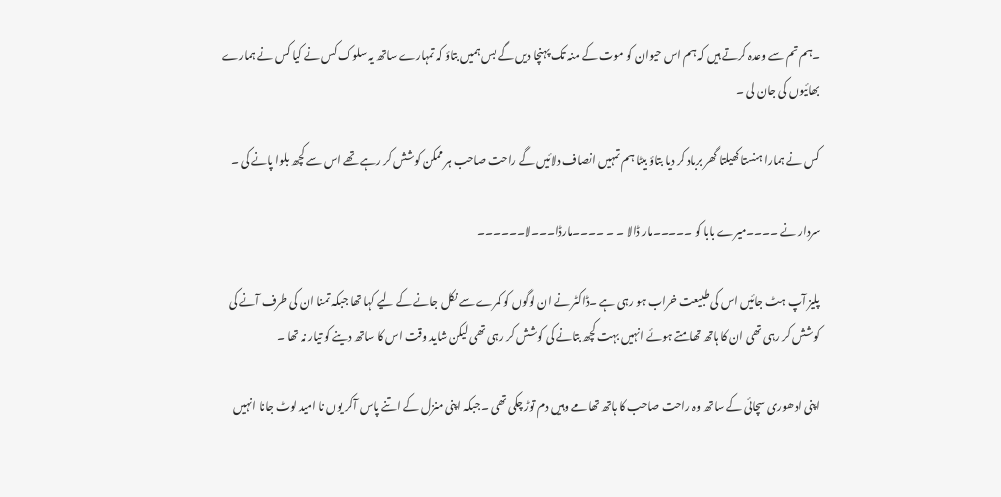۔ہم تم سے وعدہ کرتے ہیں کہ ہم اس حیوان کو موت کے منہ تک پہنچا دیں گے بس ہمیں بتاؤ کہ تمہارے ساتھ یہ سلوک کس نے کیا کس نے ہمارے بھائیوں کی جان لی ۔

کس نے ہمارا ہنستا کھیلتا گھر برباد کر دیا بتاؤ بیٹا ہم تمہیں انصاف دلائیں گے راحت صاحب ہر ممکن کوشش کر رہے تھے اس سے کچھ بلوا پانے کی ۔

سردار نے ۔۔۔۔میرے بابا کو ۔۔۔۔۔مار ڈالا ۔ ۔ ۔۔۔۔مارڈا۔۔۔لا۔۔۔۔۔۔

پلیز آپ ہٹ جائیں اس کی طبیعت خراب ہو رہی ہے ۔ڈاکٹر نے ان لوگوں کو کمرے سے نکل جانے کے لیے کہا تھا جبکہ تمنا ان کی طرف آنے کی کوشش کر رہی تھی ان کا ہاتھ تھامتے ہوئے انہیں بہت کچھ بتانے کی کوشش کر رہی تھی لیکن شاید وقت اس کا ساتھ دینے کو تیار نہ تھا ۔

اپنی ادھوری سچائی کے ساتھ وہ راحت صاحب کا ہاتھ تھامے وہیں دم توڑ چکی تھی ۔جبکہ اپنی منزل کے اتنے پاس آکر یوں نا امید لوٹ جانا انہیں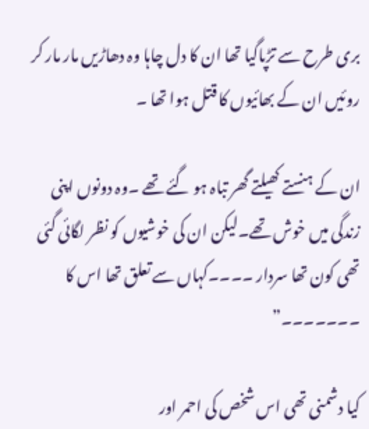بری طرح سے تڑپاگیا تھا ان کا دل چاہا وہ دھاڑیں مار مار کر روئیں ان کے بھائیوں کا قتل ہوا تھا ۔

ان کے ہنستے کھیلتے گھر تباہ ہو گئے تھے ۔وہ دونوں اپنی زندگی میں خوش تھے۔لیکن ان کی خوشیوں کو نظر لگائی گئی تھی کون تھا سردار ۔۔۔۔کہاں سے تعلق تھا اس کا ۔۔۔۔۔۔۔”

کیا دشمنی تھی اس شخص کی احمر اور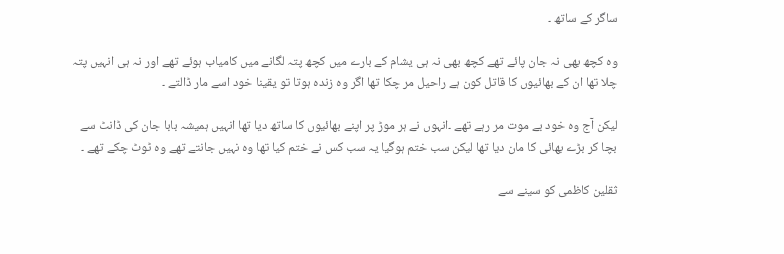ساگر کے ساتھ ۔

وہ کچھ بھی نہ جان پائے تھے کچھ بھی نہ ہی یشام کے بارے میں کچھ پتہ لگانے میں کامیاب ہوئے تھے اور نہ ہی انہیں پتہ چلا تھا ان کے بھائیوں کا قاتل کون ہے راحیل مر چکا تھا اگر وہ زندہ ہوتا تو یقینا خود اسے مار ڈالتے ۔

لیکن آج وہ خود بے موت مر رہے تھے ۔انہوں نے ہر موڑ پر اپنے بھائیوں کا ساتھ دیا تھا انہیں ہمیشہ بابا جان کی ڈانٹ سے بچا کر بڑے بھائی کا مان دیا تھا لیکن سب ختم ہوگیا یہ سب کس نے ختم کیا تھا وہ نہیں جانتے تھے وہ ٹوٹ چکے تھے ۔

ثقلین کاظمی کو سینے سے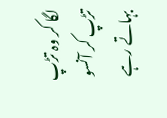لگا کر وہ تڑپ تڑپ کر آنسو بہاتے رہے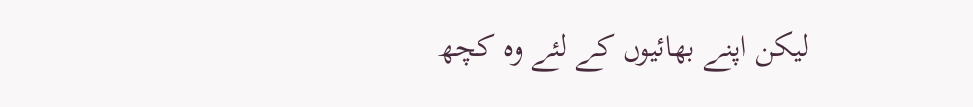لیکن اپنے بھائیوں کے لئے وہ کچھ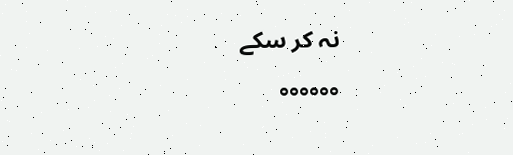نہ کر سکے

°°°°°°